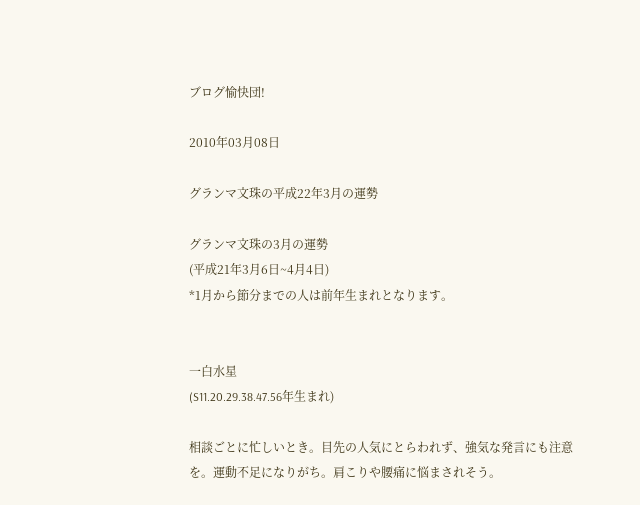ブログ愉快団!

2010年03月08日

グランマ文珠の平成22年3月の運勢

グランマ文珠の3月の運勢
(平成21年3月6日~4月4日)
*1月から節分までの人は前年生まれとなります。


一白水星
(S11.20.29.38.47.56年生まれ)

相談ごとに忙しいとき。目先の人気にとらわれず、強気な発言にも注意を。運動不足になりがち。肩こりや腰痛に悩まされそう。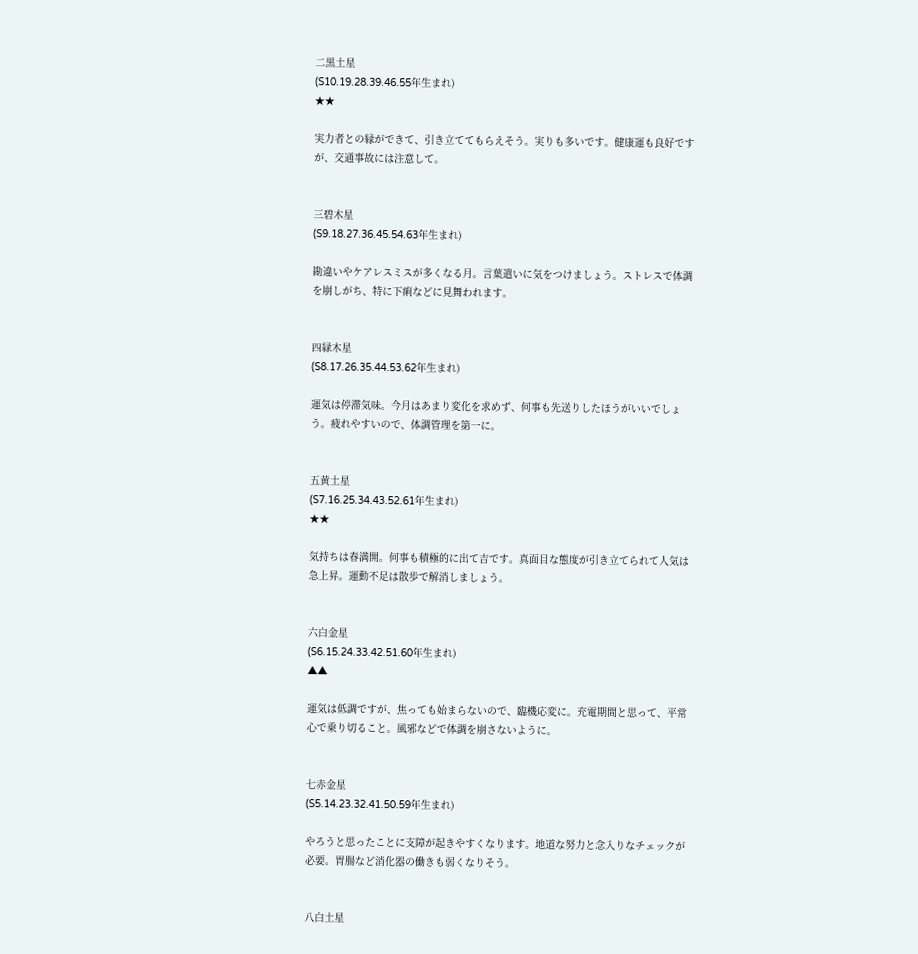二黒土星
(S10.19.28.39.46.55年生まれ)
★★

実力者との縁ができて、引き立ててもらえそう。実りも多いです。健康運も良好ですが、交通事故には注意して。


三碧木星
(S9.18.27.36.45.54.63年生まれ)

勘違いやケアレスミスが多くなる月。言葉遣いに気をつけましょう。ストレスで体調を崩しがち、特に下痢などに見舞われます。


四緑木星
(S8.17.26.35.44.53.62年生まれ)

運気は停滞気味。今月はあまり変化を求めず、何事も先送りしたほうがいいでしょう。疲れやすいので、体調管理を第一に。


五黄土星
(S7.16.25.34.43.52.61年生まれ)
★★

気持ちは春満開。何事も積極的に出て吉です。真面目な態度が引き立てられて人気は急上昇。運動不足は散歩で解消しましょう。


六白金星
(S6.15.24.33.42.51.60年生まれ)
▲▲

運気は低調ですが、焦っても始まらないので、臨機応変に。充電期間と思って、平常心で乗り切ること。風邪などで体調を崩さないように。


七赤金星
(S5.14.23.32.41.50.59年生まれ)

やろうと思ったことに支障が起きやすくなります。地道な努力と念入りなチェックが必要。胃腸など消化器の働きも弱くなりそう。


八白土星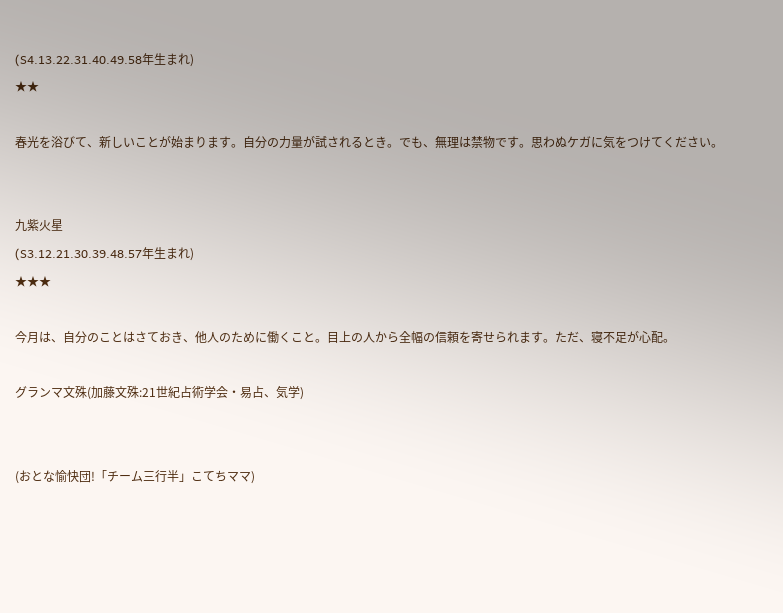(S4.13.22.31.40.49.58年生まれ)
★★

春光を浴びて、新しいことが始まります。自分の力量が試されるとき。でも、無理は禁物です。思わぬケガに気をつけてください。


九紫火星
(S3.12.21.30.39.48.57年生まれ)
★★★

今月は、自分のことはさておき、他人のために働くこと。目上の人から全幅の信頼を寄せられます。ただ、寝不足が心配。

グランマ文殊(加藤文殊:21世紀占術学会・易占、気学)


(おとな愉快団!「チーム三行半」こてちママ)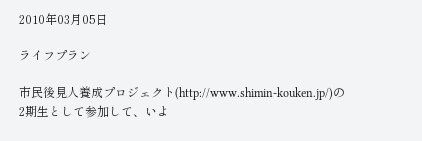2010年03月05日

ライフプラン

市民後見人養成プロジェクト(http://www.shimin-kouken.jp/)の2期生として参加して、いよ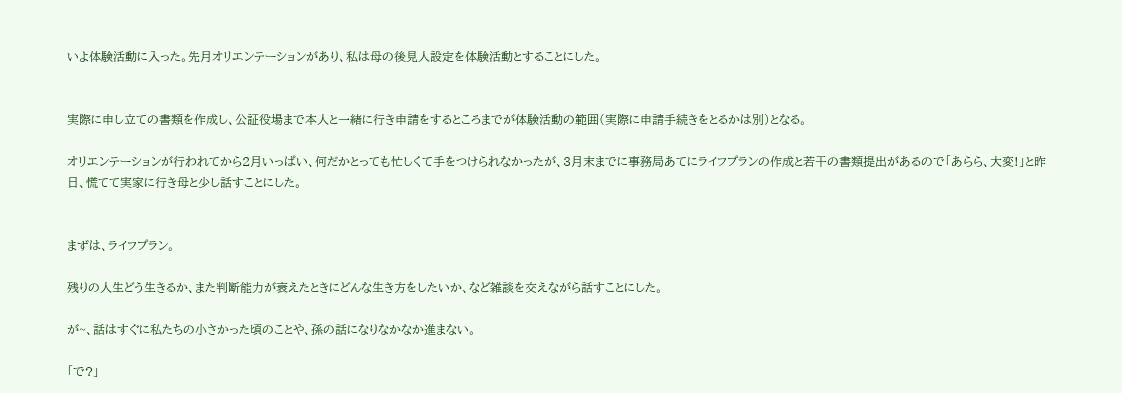いよ体験活動に入った。先月オリエンテーションがあり、私は母の後見人設定を体験活動とすることにした。


実際に申し立ての書類を作成し、公証役場まで本人と一緒に行き申請をするところまでが体験活動の範囲(実際に申請手続きをとるかは別)となる。

オリエンテーションが行われてから2月いっぱい、何だかとっても忙しくて手をつけられなかったが、3月末までに事務局あてにライフプランの作成と若干の書類提出があるので「あらら、大変!」と昨日、慌てて実家に行き母と少し話すことにした。


まずは、ライフプラン。

残りの人生どう生きるか、また判断能力が衰えたときにどんな生き方をしたいか、など雑談を交えながら話すことにした。

が~、話はすぐに私たちの小さかった頃のことや、孫の話になりなかなか進まない。

「で?」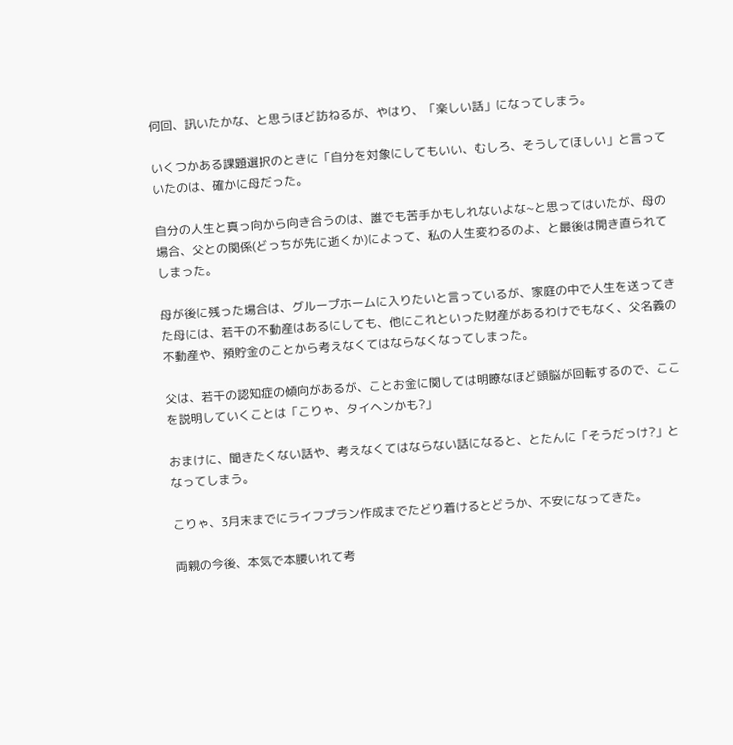何回、訊いたかな、と思うほど訪ねるが、やはり、「楽しい話」になってしまう。

いくつかある課題選択のときに「自分を対象にしてもいい、むしろ、そうしてほしい」と言っていたのは、確かに母だった。

自分の人生と真っ向から向き合うのは、誰でも苦手かもしれないよな~と思ってはいたが、母の場合、父との関係(どっちが先に逝くか)によって、私の人生変わるのよ、と最後は開き直られてしまった。

母が後に残った場合は、グループホームに入りたいと言っているが、家庭の中で人生を送ってきた母には、若干の不動産はあるにしても、他にこれといった財産があるわけでもなく、父名義の不動産や、預貯金のことから考えなくてはならなくなってしまった。

父は、若干の認知症の傾向があるが、ことお金に関しては明瞭なほど頭脳が回転するので、ここを説明していくことは「こりゃ、タイヘンかも?」

おまけに、聞きたくない話や、考えなくてはならない話になると、とたんに「そうだっけ?」となってしまう。

こりゃ、3月末までにライフプラン作成までたどり着けるとどうか、不安になってきた。

両親の今後、本気で本腰いれて考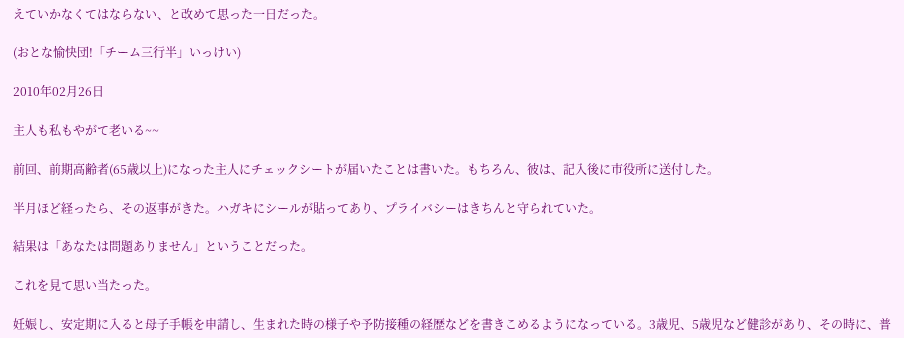えていかなくてはならない、と改めて思った一日だった。

(おとな愉快団!「チーム三行半」いっけい)

2010年02月26日

主人も私もやがて老いる~~

前回、前期高齢者(65歳以上)になった主人にチェックシートが届いたことは書いた。もちろん、彼は、記入後に市役所に送付した。

半月ほど経ったら、その返事がきた。ハガキにシールが貼ってあり、プライバシーはきちんと守られていた。

結果は「あなたは問題ありません」ということだった。

これを見て思い当たった。

妊娠し、安定期に入ると母子手帳を申請し、生まれた時の様子や予防接種の経歴などを書きこめるようになっている。3歳児、5歳児など健診があり、その時に、普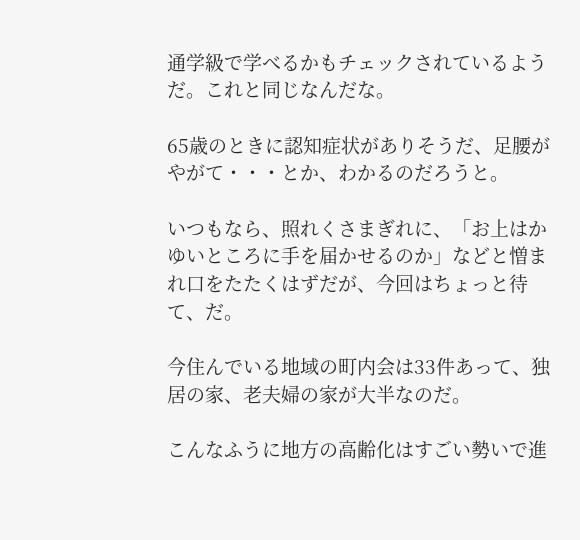通学級で学べるかもチェックされているようだ。これと同じなんだな。

65歳のときに認知症状がありそうだ、足腰がやがて・・・とか、わかるのだろうと。

いつもなら、照れくさまぎれに、「お上はかゆいところに手を届かせるのか」などと憎まれ口をたたくはずだが、今回はちょっと待て、だ。

今住んでいる地域の町内会は33件あって、独居の家、老夫婦の家が大半なのだ。

こんなふうに地方の高齢化はすごい勢いで進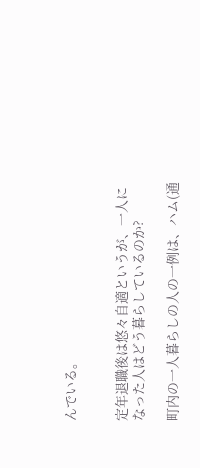んでいる。


定年退職後は悠々自適というが、一人になった人はどう暮らしているのか?

町内の一人暮らしの人の一例は、ハム(通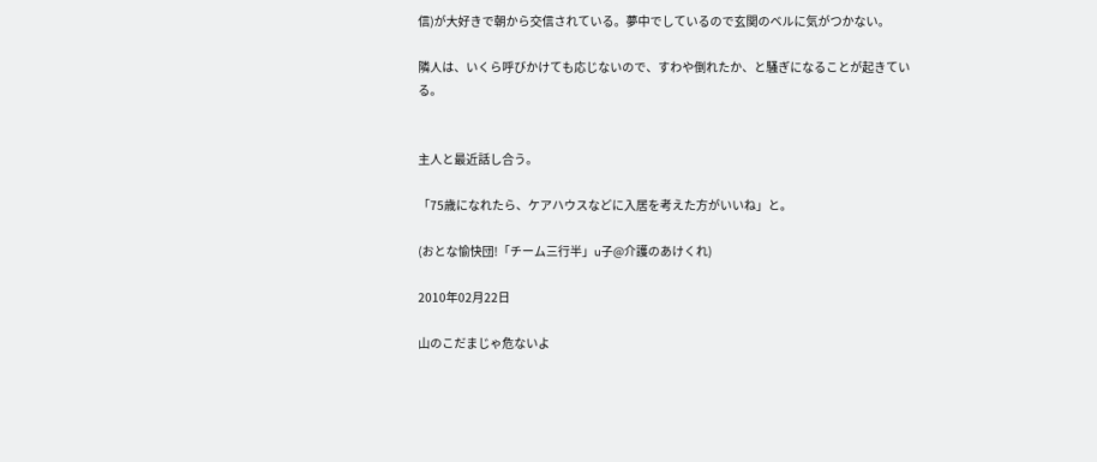信)が大好きで朝から交信されている。夢中でしているので玄関のベルに気がつかない。

隣人は、いくら呼びかけても応じないので、すわや倒れたか、と騒ぎになることが起きている。


主人と最近話し合う。

「75歳になれたら、ケアハウスなどに入居を考えた方がいいね」と。

(おとな愉快団!「チーム三行半」u子@介護のあけくれ)

2010年02月22日

山のこだまじゃ危ないよ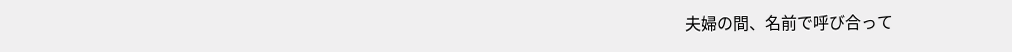夫婦の間、名前で呼び合って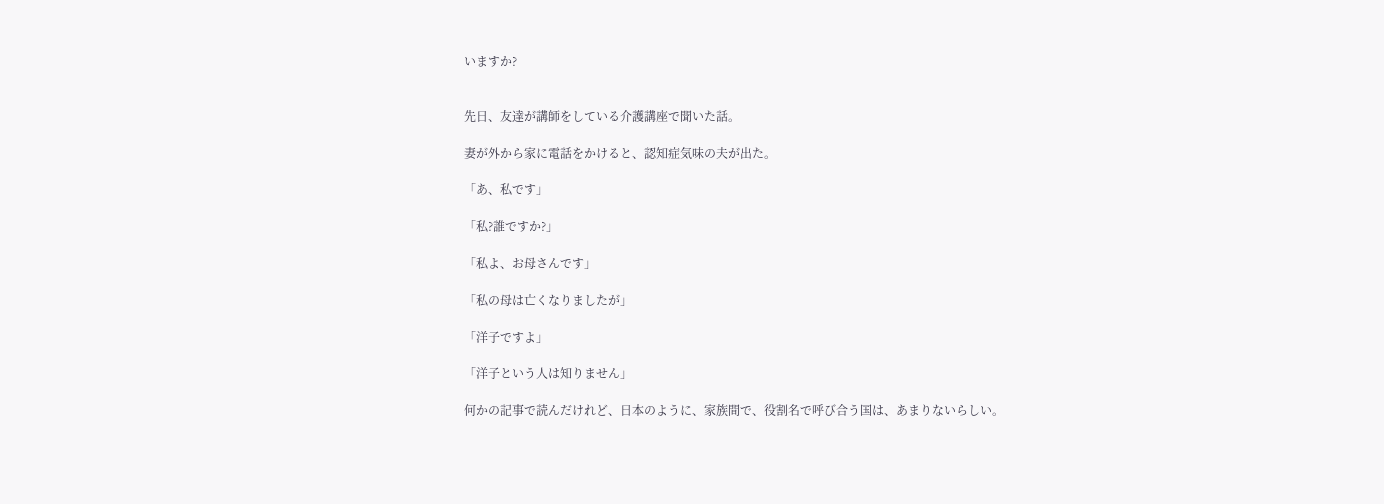いますか?


先日、友達が講師をしている介護講座で聞いた話。

妻が外から家に電話をかけると、認知症気味の夫が出た。

「あ、私です」

「私?誰ですか?」

「私よ、お母さんです」

「私の母は亡くなりましたが」

「洋子ですよ」

「洋子という人は知りません」

何かの記事で読んだけれど、日本のように、家族間で、役割名で呼び合う国は、あまりないらしい。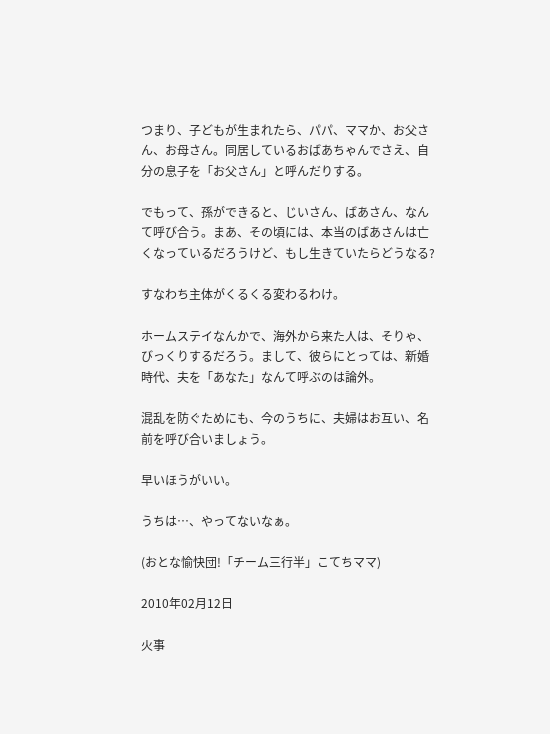つまり、子どもが生まれたら、パパ、ママか、お父さん、お母さん。同居しているおばあちゃんでさえ、自分の息子を「お父さん」と呼んだりする。

でもって、孫ができると、じいさん、ばあさん、なんて呼び合う。まあ、その頃には、本当のばあさんは亡くなっているだろうけど、もし生きていたらどうなる?

すなわち主体がくるくる変わるわけ。

ホームステイなんかで、海外から来た人は、そりゃ、びっくりするだろう。まして、彼らにとっては、新婚時代、夫を「あなた」なんて呼ぶのは論外。

混乱を防ぐためにも、今のうちに、夫婦はお互い、名前を呼び合いましょう。

早いほうがいい。

うちは…、やってないなぁ。

(おとな愉快団!「チーム三行半」こてちママ)

2010年02月12日

火事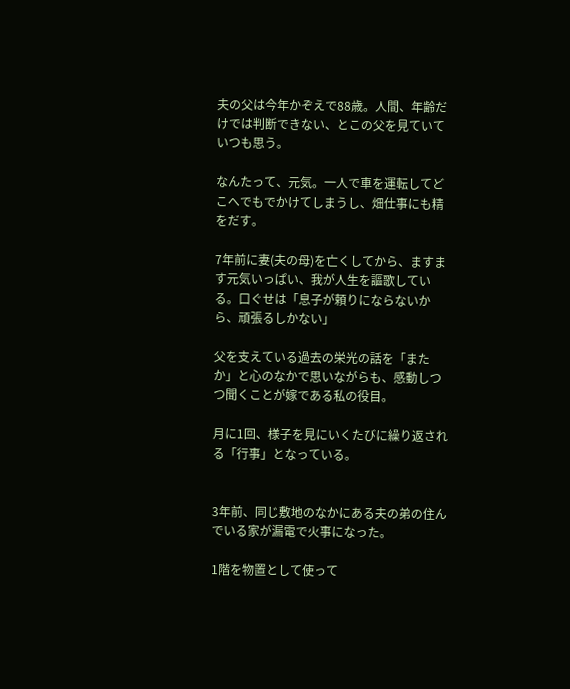夫の父は今年かぞえで88歳。人間、年齢だけでは判断できない、とこの父を見ていていつも思う。

なんたって、元気。一人で車を運転してどこへでもでかけてしまうし、畑仕事にも精をだす。

7年前に妻(夫の母)を亡くしてから、ますます元気いっぱい、我が人生を謳歌している。口ぐせは「息子が頼りにならないから、頑張るしかない」

父を支えている過去の栄光の話を「またか」と心のなかで思いながらも、感動しつつ聞くことが嫁である私の役目。

月に1回、様子を見にいくたびに繰り返される「行事」となっている。


3年前、同じ敷地のなかにある夫の弟の住んでいる家が漏電で火事になった。

1階を物置として使って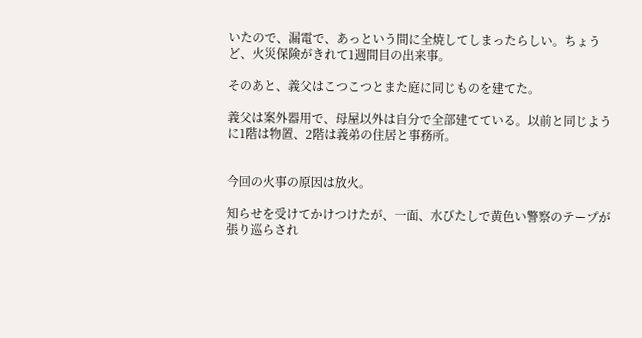いたので、漏電で、あっという間に全焼してしまったらしい。ちょうど、火災保険がきれて1週間目の出来事。

そのあと、義父はこつこつとまた庭に同じものを建てた。

義父は案外器用で、母屋以外は自分で全部建てている。以前と同じように1階は物置、2階は義弟の住居と事務所。


今回の火事の原因は放火。

知らせを受けてかけつけたが、一面、水びたしで黄色い警察のテープが張り巡らされ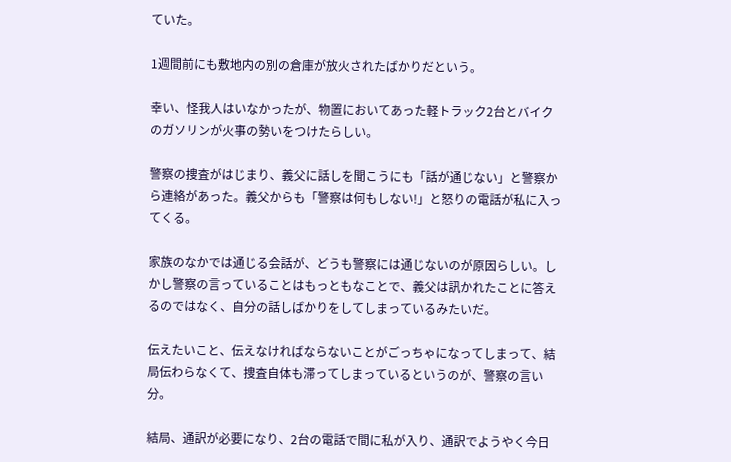ていた。

1週間前にも敷地内の別の倉庫が放火されたばかりだという。

幸い、怪我人はいなかったが、物置においてあった軽トラック2台とバイクのガソリンが火事の勢いをつけたらしい。

警察の捜査がはじまり、義父に話しを聞こうにも「話が通じない」と警察から連絡があった。義父からも「警察は何もしない!」と怒りの電話が私に入ってくる。

家族のなかでは通じる会話が、どうも警察には通じないのが原因らしい。しかし警察の言っていることはもっともなことで、義父は訊かれたことに答えるのではなく、自分の話しばかりをしてしまっているみたいだ。

伝えたいこと、伝えなければならないことがごっちゃになってしまって、結局伝わらなくて、捜査自体も滞ってしまっているというのが、警察の言い分。

結局、通訳が必要になり、2台の電話で間に私が入り、通訳でようやく今日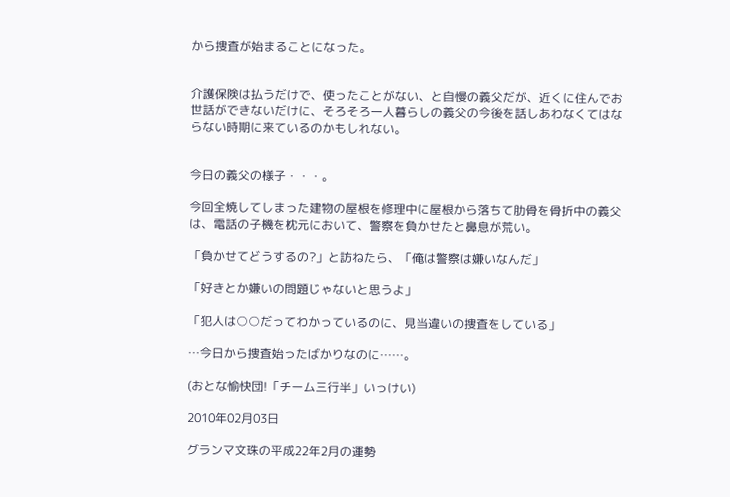から捜査が始まることになった。


介護保険は払うだけで、使ったことがない、と自慢の義父だが、近くに住んでお世話ができないだけに、そろそろ一人暮らしの義父の今後を話しあわなくてはならない時期に来ているのかもしれない。


今日の義父の様子・・・。

今回全焼してしまった建物の屋根を修理中に屋根から落ちて肋骨を骨折中の義父は、電話の子機を枕元において、警察を負かせたと鼻息が荒い。

「負かせてどうするの?」と訪ねたら、「俺は警察は嫌いなんだ」

「好きとか嫌いの問題じゃないと思うよ」

「犯人は○○だってわかっているのに、見当違いの捜査をしている」

…今日から捜査始ったばかりなのに……。

(おとな愉快団!「チーム三行半」いっけい)

2010年02月03日

グランマ文珠の平成22年2月の運勢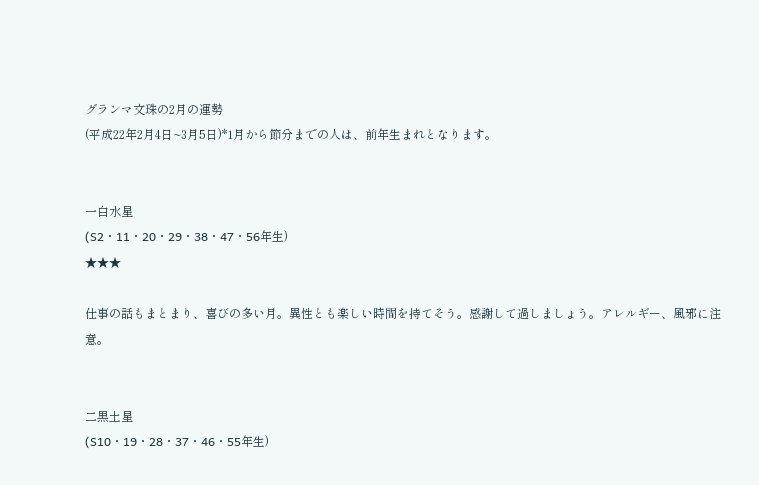グランマ文珠の2月の運勢
(平成22年2月4日~3月5日)*1月から節分までの人は、前年生まれとなります。


一白水星
(S2・11・20・29・38・47・56年生)
★★★

仕事の話もまとまり、喜びの多い月。異性とも楽しい時間を持てそう。感謝して過しましょう。アレルギー、風邪に注意。


二黒土星
(S10・19・28・37・46・55年生)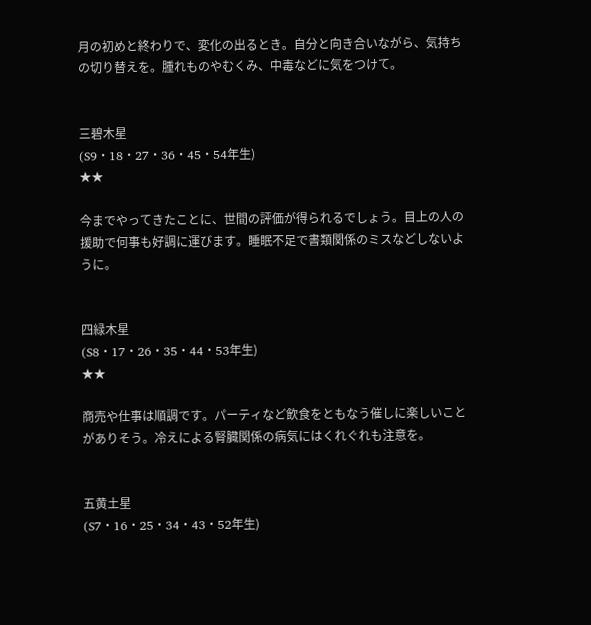月の初めと終わりで、変化の出るとき。自分と向き合いながら、気持ちの切り替えを。腫れものやむくみ、中毒などに気をつけて。


三碧木星
(S9・18・27・36・45・54年生)
★★

今までやってきたことに、世間の評価が得られるでしょう。目上の人の援助で何事も好調に運びます。睡眠不足で書類関係のミスなどしないように。


四緑木星
(S8・17・26・35・44・53年生)
★★

商売や仕事は順調です。パーティなど飲食をともなう催しに楽しいことがありそう。冷えによる腎臓関係の病気にはくれぐれも注意を。


五黄土星
(S7・16・25・34・43・52年生)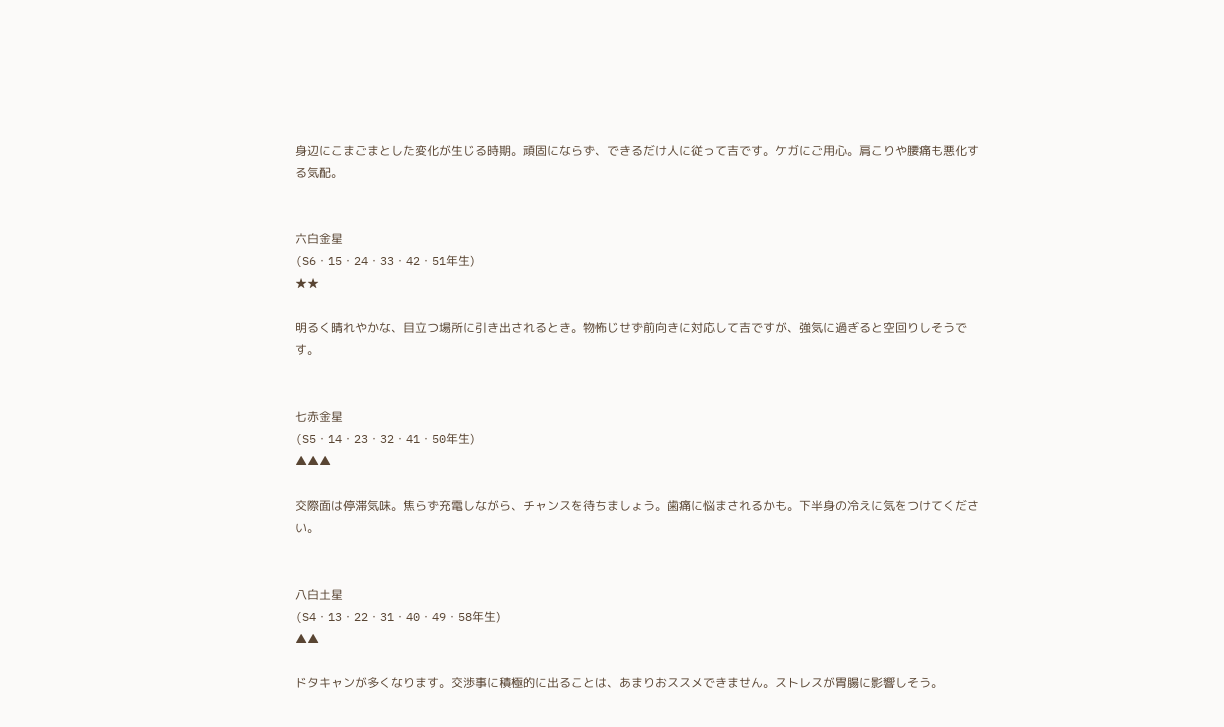身辺にこまごまとした変化が生じる時期。頑固にならず、できるだけ人に従って吉です。ケガにご用心。肩こりや腰痛も悪化する気配。


六白金星
(S6・15・24・33・42・51年生)
★★

明るく晴れやかな、目立つ場所に引き出されるとき。物怖じせず前向きに対応して吉ですが、強気に過ぎると空回りしそうです。


七赤金星
(S5・14・23・32・41・50年生)
▲▲▲

交際面は停滞気味。焦らず充電しながら、チャンスを待ちましょう。歯痛に悩まされるかも。下半身の冷えに気をつけてください。


八白土星
(S4・13・22・31・40・49・58年生)
▲▲

ドタキャンが多くなります。交渉事に積極的に出ることは、あまりおススメできません。ストレスが胃腸に影響しそう。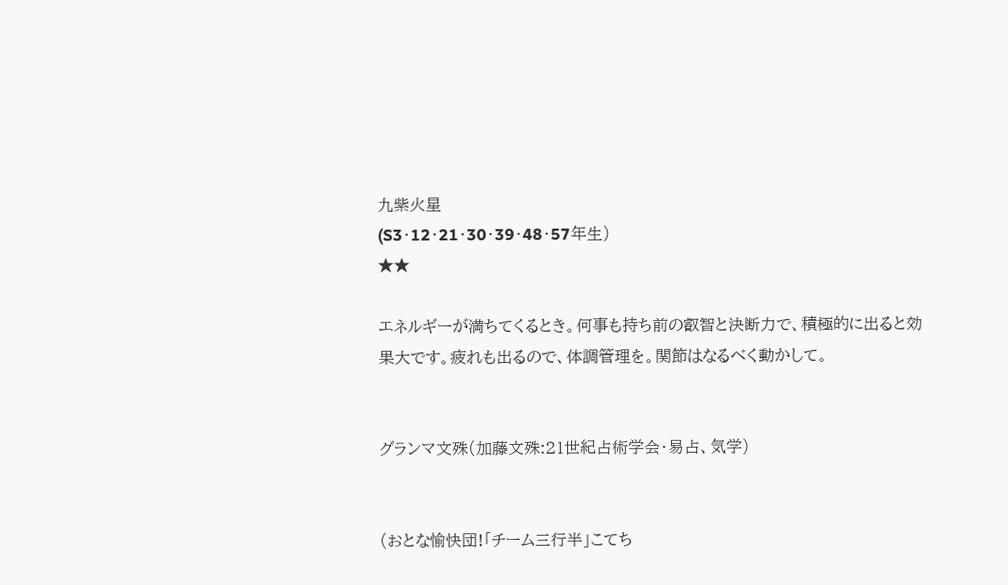九紫火星
(S3・12・21・30・39・48・57年生)
★★

エネルギーが満ちてくるとき。何事も持ち前の叡智と決断力で、積極的に出ると効果大です。疲れも出るので、体調管理を。関節はなるべく動かして。


グランマ文殊(加藤文殊:21世紀占術学会・易占、気学)


(おとな愉快団!「チーム三行半」こてち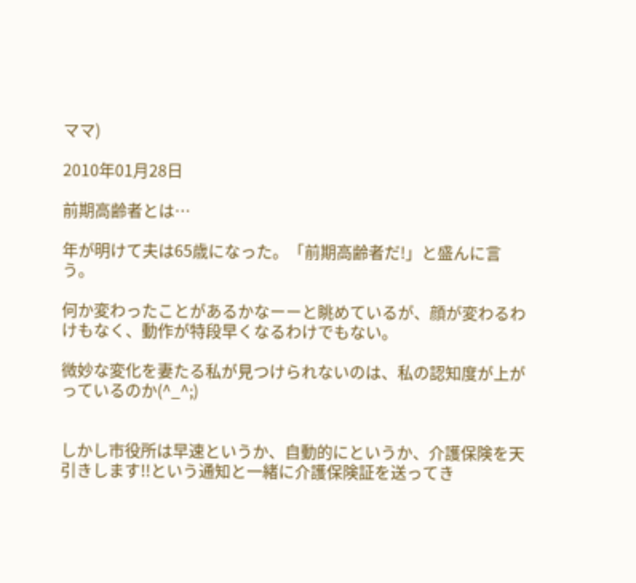ママ)

2010年01月28日

前期高齢者とは…

年が明けて夫は65歳になった。「前期高齢者だ!」と盛んに言う。

何か変わったことがあるかなーーと眺めているが、顔が変わるわけもなく、動作が特段早くなるわけでもない。

微妙な変化を妻たる私が見つけられないのは、私の認知度が上がっているのか(^_^;)


しかし市役所は早速というか、自動的にというか、介護保険を天引きします!!という通知と一緒に介護保険証を送ってき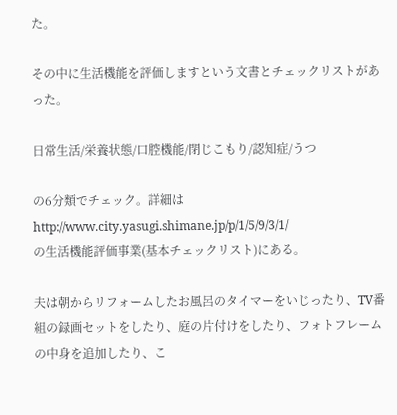た。

その中に生活機能を評価しますという文書とチェックリストがあった。

日常生活/栄養状態/口腔機能/閉じこもり/認知症/うつ

の6分類でチェック。詳細は
http://www.city.yasugi.shimane.jp/p/1/5/9/3/1/
の生活機能評価事業(基本チェックリスト)にある。

夫は朝からリフォームしたお風呂のタイマーをいじったり、TV番組の録画セットをしたり、庭の片付けをしたり、フォトフレームの中身を追加したり、こ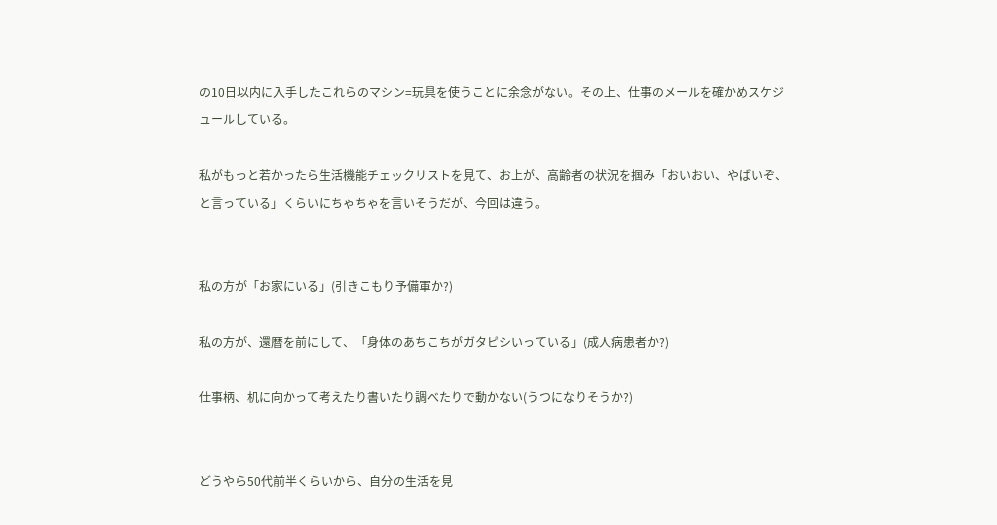の10日以内に入手したこれらのマシン=玩具を使うことに余念がない。その上、仕事のメールを確かめスケジュールしている。

私がもっと若かったら生活機能チェックリストを見て、お上が、高齢者の状況を掴み「おいおい、やばいぞ、と言っている」くらいにちゃちゃを言いそうだが、今回は違う。


私の方が「お家にいる」(引きこもり予備軍か?)

私の方が、還暦を前にして、「身体のあちこちがガタピシいっている」(成人病患者か?)

仕事柄、机に向かって考えたり書いたり調べたりで動かない(うつになりそうか?)


どうやら50代前半くらいから、自分の生活を見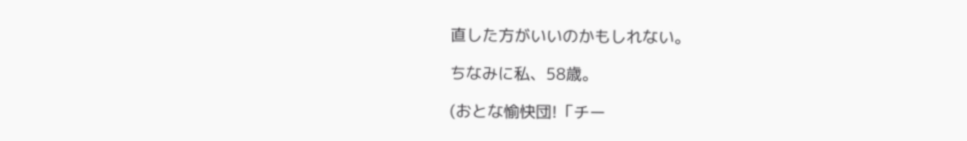直した方がいいのかもしれない。

ちなみに私、58歳。

(おとな愉快団!「チー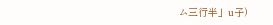ム三行半」u子)